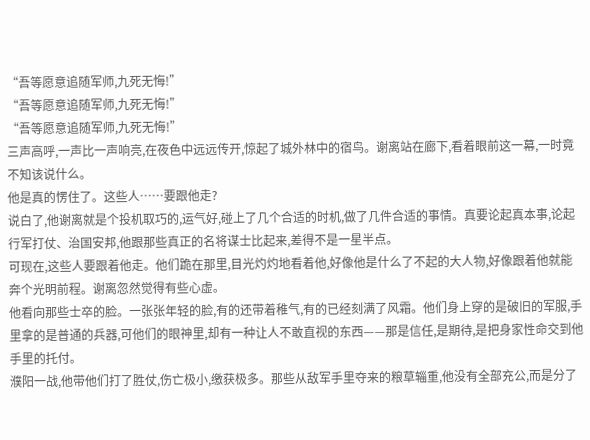“吾等愿意追随军师,九死无悔!”
“吾等愿意追随军师,九死无悔!”
“吾等愿意追随军师,九死无悔!”
三声高呼,一声比一声响亮,在夜色中远远传开,惊起了城外林中的宿鸟。谢离站在廊下,看着眼前这一幕,一时竟不知该说什么。
他是真的愣住了。这些人……要跟他走?
说白了,他谢离就是个投机取巧的,运气好,碰上了几个合适的时机,做了几件合适的事情。真要论起真本事,论起行军打仗、治国安邦,他跟那些真正的名将谋士比起来,差得不是一星半点。
可现在,这些人要跟着他走。他们跪在那里,目光灼灼地看着他,好像他是什么了不起的大人物,好像跟着他就能奔个光明前程。谢离忽然觉得有些心虚。
他看向那些士卒的脸。一张张年轻的脸,有的还带着稚气,有的已经刻满了风霜。他们身上穿的是破旧的军服,手里拿的是普通的兵器,可他们的眼神里,却有一种让人不敢直视的东西——那是信任,是期待,是把身家性命交到他手里的托付。
濮阳一战,他带他们打了胜仗,伤亡极小,缴获极多。那些从敌军手里夺来的粮草辎重,他没有全部充公,而是分了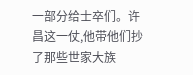一部分给士卒们。许昌这一仗,他带他们抄了那些世家大族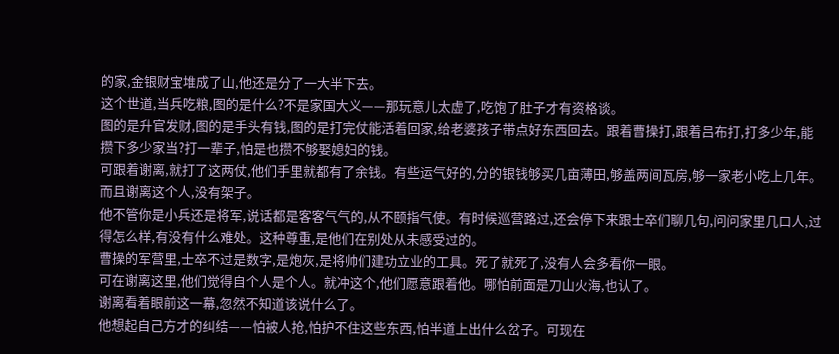的家,金银财宝堆成了山,他还是分了一大半下去。
这个世道,当兵吃粮,图的是什么?不是家国大义——那玩意儿太虚了,吃饱了肚子才有资格谈。
图的是升官发财,图的是手头有钱,图的是打完仗能活着回家,给老婆孩子带点好东西回去。跟着曹操打,跟着吕布打,打多少年,能攒下多少家当?打一辈子,怕是也攒不够娶媳妇的钱。
可跟着谢离,就打了这两仗,他们手里就都有了余钱。有些运气好的,分的银钱够买几亩薄田,够盖两间瓦房,够一家老小吃上几年。
而且谢离这个人,没有架子。
他不管你是小兵还是将军,说话都是客客气气的,从不颐指气使。有时候巡营路过,还会停下来跟士卒们聊几句,问问家里几口人,过得怎么样,有没有什么难处。这种尊重,是他们在别处从未感受过的。
曹操的军营里,士卒不过是数字,是炮灰,是将帅们建功立业的工具。死了就死了,没有人会多看你一眼。
可在谢离这里,他们觉得自个人是个人。就冲这个,他们愿意跟着他。哪怕前面是刀山火海,也认了。
谢离看着眼前这一幕,忽然不知道该说什么了。
他想起自己方才的纠结——怕被人抢,怕护不住这些东西,怕半道上出什么岔子。可现在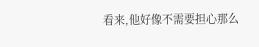看来,他好像不需要担心那么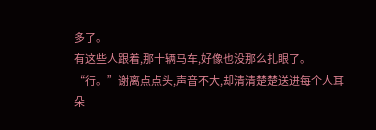多了。
有这些人跟着,那十辆马车,好像也没那么扎眼了。
“行。”谢离点点头,声音不大,却清清楚楚送进每个人耳朵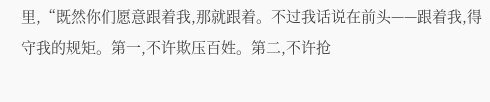里,“既然你们愿意跟着我,那就跟着。不过我话说在前头——跟着我,得守我的规矩。第一,不许欺压百姓。第二,不许抢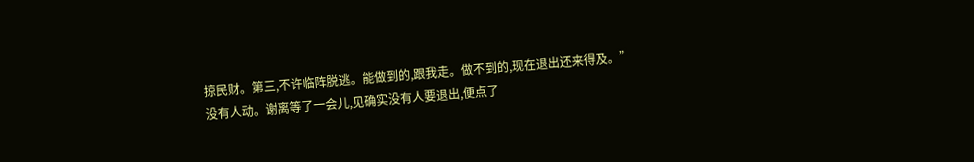掠民财。第三,不许临阵脱逃。能做到的,跟我走。做不到的,现在退出还来得及。”
没有人动。谢离等了一会儿,见确实没有人要退出,便点了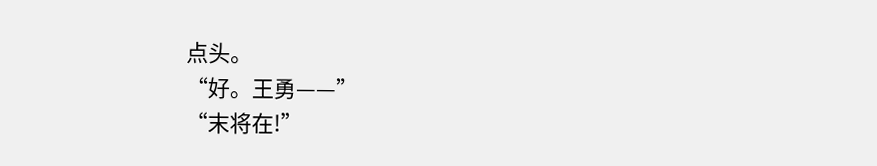点头。
“好。王勇——”
“末将在!”